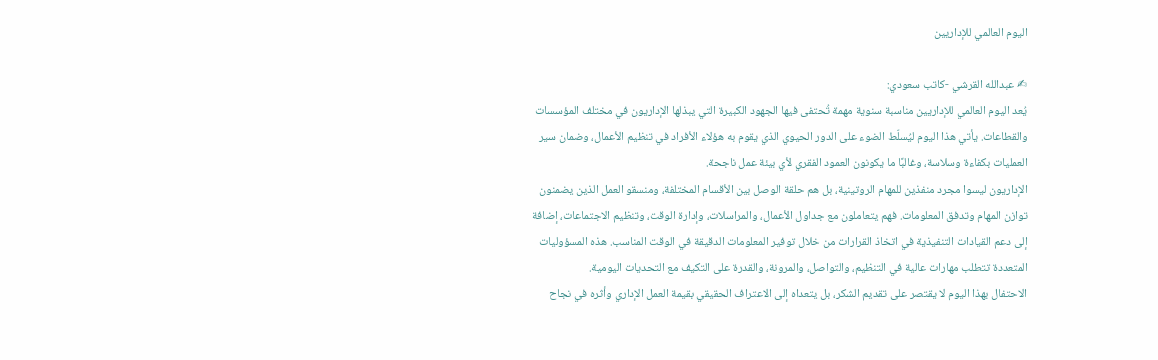اليوم العالمي للإداريين

✍ عبدالله القرشي -كاتب سعودي:
يُعد اليوم العالمي للإداريين مناسبة سنوية مهمة تُحتفى فيها الجهود الكبيرة التي يبذلها الإداريون في مختلف المؤسسات والقطاعات. يأتي هذا اليوم ليُسلّط الضوء على الدور الحيوي الذي يقوم به هؤلاء الأفراد في تنظيم الأعمال، وضمان سير العمليات بكفاءة وسلاسة، وغالبًا ما يكونون العمود الفقري لأي بيئة عمل ناجحة.
الإداريون ليسوا مجرد منفذين للمهام الروتينية، بل هم حلقة الوصل بين الأقسام المختلفة، ومنسقو العمل الذين يضمنون توازن المهام وتدفق المعلومات. فهم يتعاملون مع جداول الأعمال، والمراسلات، وإدارة الوقت، وتنظيم الاجتماعات، إضافة إلى دعم القيادات التنفيذية في اتخاذ القرارات من خلال توفير المعلومات الدقيقة في الوقت المناسب. هذه المسؤوليات المتعددة تتطلب مهارات عالية في التنظيم، والتواصل، والمرونة، والقدرة على التكيف مع التحديات اليومية.
الاحتفال بهذا اليوم لا يقتصر على تقديم الشكر، بل يتعداه إلى الاعتراف الحقيقي بقيمة العمل الإداري وأثره في نجاح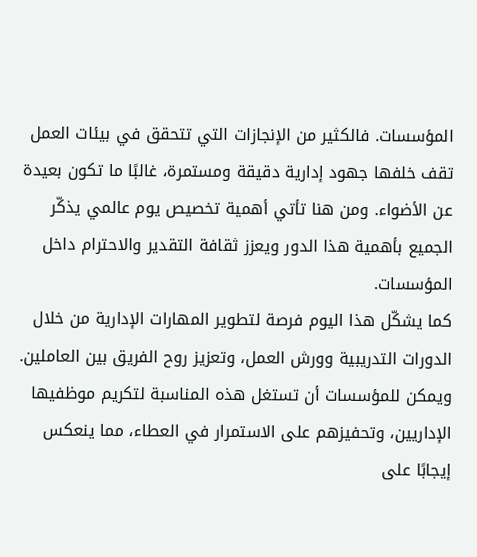المؤسسات. فالكثير من الإنجازات التي تتحقق في بيئات العمل تقف خلفها جهود إدارية دقيقة ومستمرة، غالبًا ما تكون بعيدة عن الأضواء. ومن هنا تأتي أهمية تخصيص يوم عالمي يذكّر الجميع بأهمية هذا الدور ويعزز ثقافة التقدير والاحترام داخل المؤسسات.
كما يشكّل هذا اليوم فرصة لتطوير المهارات الإدارية من خلال الدورات التدريبية وورش العمل، وتعزيز روح الفريق بين العاملين. ويمكن للمؤسسات أن تستغل هذه المناسبة لتكريم موظفيها الإداريين، وتحفيزهم على الاستمرار في العطاء، مما ينعكس إيجابًا على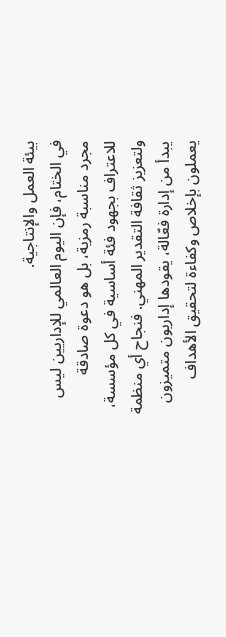بيئة العمل والإنتاجية.
في الختام، فإن اليوم العالمي للإداريين ليس مجرد مناسبة رمزية، بل هو دعوة صادقة للاعتراف بجهود فئة أساسية في كل مؤسسة، ولتعزيز ثقافة التقدير المهني. فنجاح أي منظمة يبدأ من إدارة فعّالة، يقودها إداريون متميزون يعملون بإخلاص وكفاءة لتحقيق الأهداف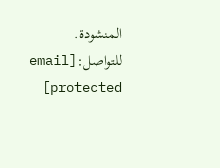المنشودة.
للتواصل:[email protected]